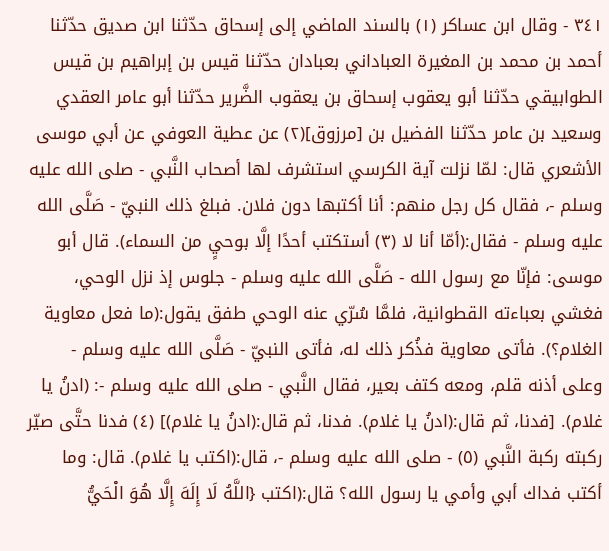٣٤١ - وقال ابن عساكر (١) بالسند الماضي إلى إسحاق حدّثنا ابن صديق حدّثنا أحمد بن محمد بن المغيرة العباداني بعبادان حدّثنا قيس بن إبراهيم بن قيس الطوابيقي حدّثنا أبو يعقوب إسحاق بن يعقوب الضَّرير حدّثنا أبو عامر العقدي وسعيد بن عامر حدّثنا الفضيل بن [مرزوق](٢) عن عطية العوفي عن أبي موسى الأشعري قال: لمّا نزلت آية الكرسي استشرف لها أصحاب النَّبي - صلى الله عليه وسلم -، فقال كل رجل منهم: أنا أكتبها دون فلان. فبلغ ذلك النبيّ - صَلَّى الله عليه وسلم - فقال:(أمّا أنا لا (٣) أستكتب أحدًا إلَّا بوحيٍ من السماء). قال أبو موسى: فإنّا مع رسول الله - صَلَّى الله عليه وسلم - جلوس إذ نزل الوحي، فغشي بعباءته القطوانية، فلمَّا سُرّي عنه الوحي طفق يقول:(ما فعل معاوية الغلام؟). فأتى معاوية فذُكر ذلك له، فأتى النبيّ - صَلَّى الله عليه وسلم - وعلى أذنه قلم، ومعه كتف بعير، فقال النَّبي - صلى الله عليه وسلم -: (ادنُ يا غلام). [فدنا، ثم قال:(ادنُ يا غلام). فدنا، ثم قال:(ادنُ يا غلام)] (٤) فدنا حتَّى صيّر ركبته ركبة النَّبي (٥) - صلى الله عليه وسلم -، قال:(اكتب يا غلام). قال: وما أكتب فداك أبي وأمي يا رسول الله؟ قال:(اكتب {اللَّهُ لَا إِلَهَ إِلَّا هُوَ الْحَيُّ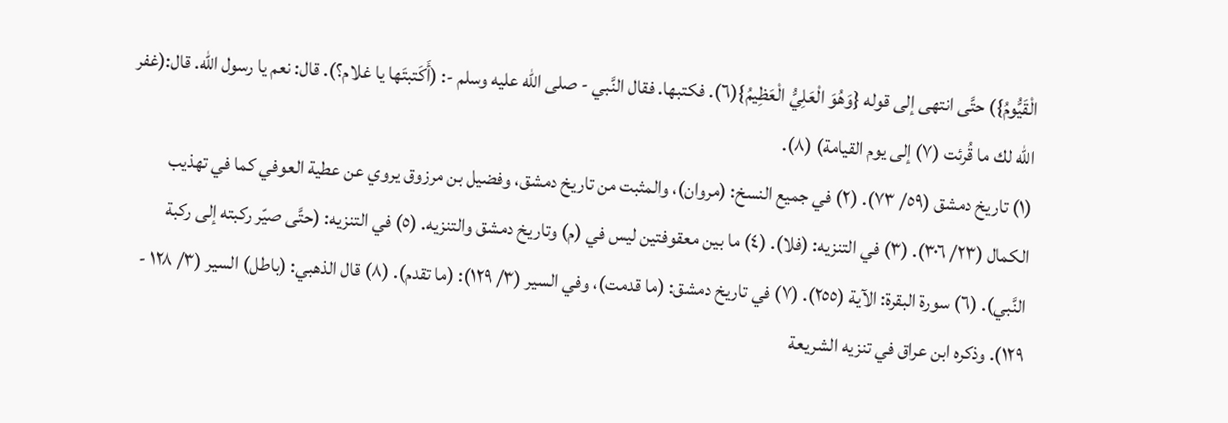الْقَيُّومُ}) حتَّى انتهى إلى قوله {وَهُوَ الْعَلِيُّ الْعَظِيمُ}(٦). فكتبها. فقال النَّبي - صلى الله عليه وسلم -: (أَكَتبتَها يا غلام؟). قال: نعم يا رسول الله. قال:(غفر الله لك ما قُرئت (٧) إلى يوم القيامة) (٨).
(١) تاريخ دمشق (٥٩/ ٧٣). (٢) في جميع النسخ: (مروان)، والمثبت من تاريخ دمشق، وفضيل بن مرزوق يروي عن عطية العوفي كما في تهذيب الكمال (٢٣/ ٣٠٦). (٣) في التنزيه: (فلا). (٤) ما بين معقوفتين ليس في (م) وتاريخ دمشق والتنزيه. (٥) في التنزيه: (حتَّى صيّر ركبته إلى ركبة النَّبي). (٦) سورة البقرة: الآية (٢٥٥). (٧) في تاريخ دمشق: (ما قدمت)، وفي السير (٣/ ١٢٩): (ما تقدم). (٨) قال الذهبي: (باطل) السير (٣/ ١٢٨ - ١٢٩). وذكره ابن عراق في تنزيه الشريعة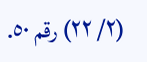(٢/ ٢٢) رقم ٥٠.